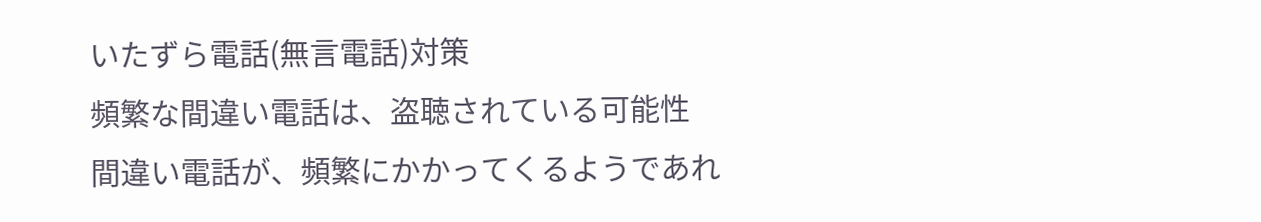いたずら電話(無言電話)対策
頻繁な間違い電話は、盗聴されている可能性
間違い電話が、頻繁にかかってくるようであれ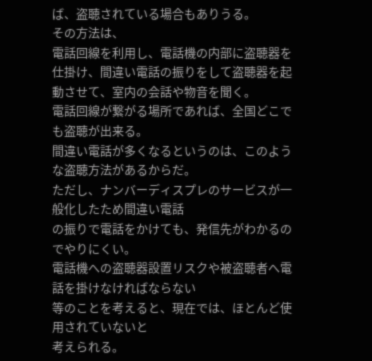ば、盗聴されている場合もありうる。
その方法は、
電話回線を利用し、電話機の内部に盗聴器を仕掛け、間違い電話の振りをして盗聴器を起動させて、室内の会話や物音を聞く。
電話回線が繋がる場所であれば、全国どこでも盗聴が出来る。
間違い電話が多くなるというのは、このような盗聴方法があるからだ。
ただし、ナンバーディスプレのサービスが一般化したため間違い電話
の振りで電話をかけても、発信先がわかるのでやりにくい。
電話機への盗聴器設置リスクや被盗聴者へ電話を掛けなければならない
等のことを考えると、現在では、ほとんど使用されていないと
考えられる。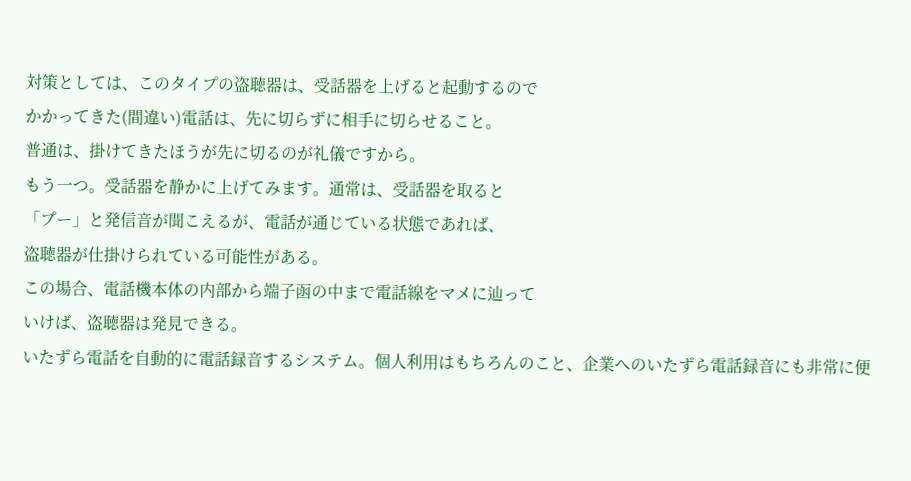対策としては、このタイプの盗聴器は、受話器を上げると起動するので
かかってきた(間違い)電話は、先に切らずに相手に切らせること。
普通は、掛けてきたほうが先に切るのが礼儀ですから。
もう一つ。受話器を静かに上げてみます。通常は、受話器を取ると
「プー」と発信音が聞こえるが、電話が通じている状態であれば、
盗聴器が仕掛けられている可能性がある。
この場合、電話機本体の内部から端子函の中まで電話線をマメに辿って
いけば、盗聴器は発見できる。
いたずら電話を自動的に電話録音するシステム。個人利用はもちろんのこと、企業へのいたずら電話録音にも非常に便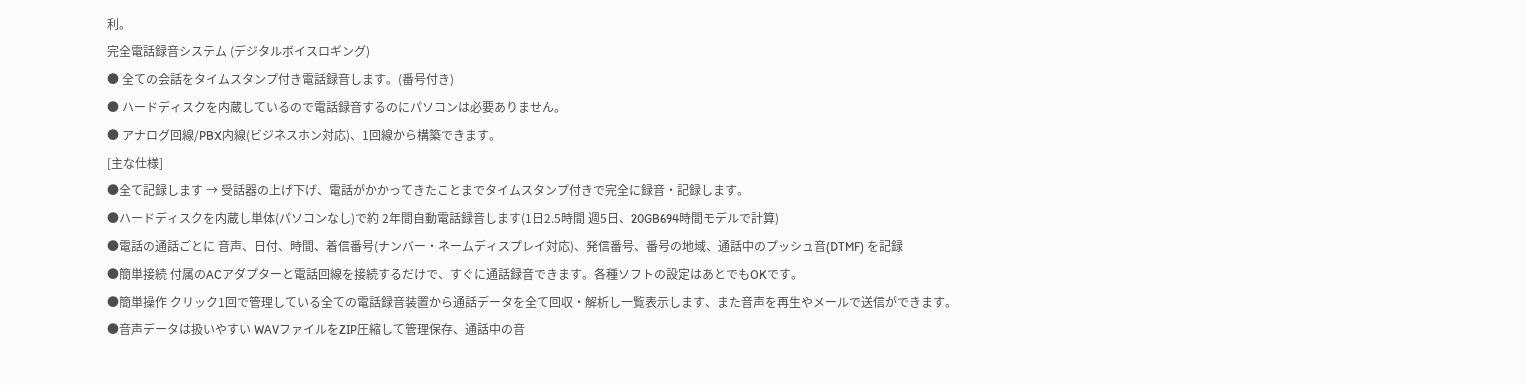利。
完全電話録音システム (デジタルボイスロギング)
● 全ての会話をタイムスタンプ付き電話録音します。(番号付き)
● ハードディスクを内蔵しているので電話録音するのにパソコンは必要ありません。
● アナログ回線/PBX内線(ビジネスホン対応)、1回線から構築できます。
[主な仕様]
●全て記録します → 受話器の上げ下げ、電話がかかってきたことまでタイムスタンプ付きで完全に録音・記録します。
●ハードディスクを内蔵し単体(パソコンなし)で約 2年間自動電話録音します(1日2.5時間 週5日、20GB694時間モデルで計算)
●電話の通話ごとに 音声、日付、時間、着信番号(ナンバー・ネームディスプレイ対応)、発信番号、番号の地域、通話中のプッシュ音(DTMF) を記録
●簡単接続 付属のACアダプターと電話回線を接続するだけで、すぐに通話録音できます。各種ソフトの設定はあとでもOKです。
●簡単操作 クリック1回で管理している全ての電話録音装置から通話データを全て回収・解析し一覧表示します、また音声を再生やメールで送信ができます。
●音声データは扱いやすい WAVファイルをZIP圧縮して管理保存、通話中の音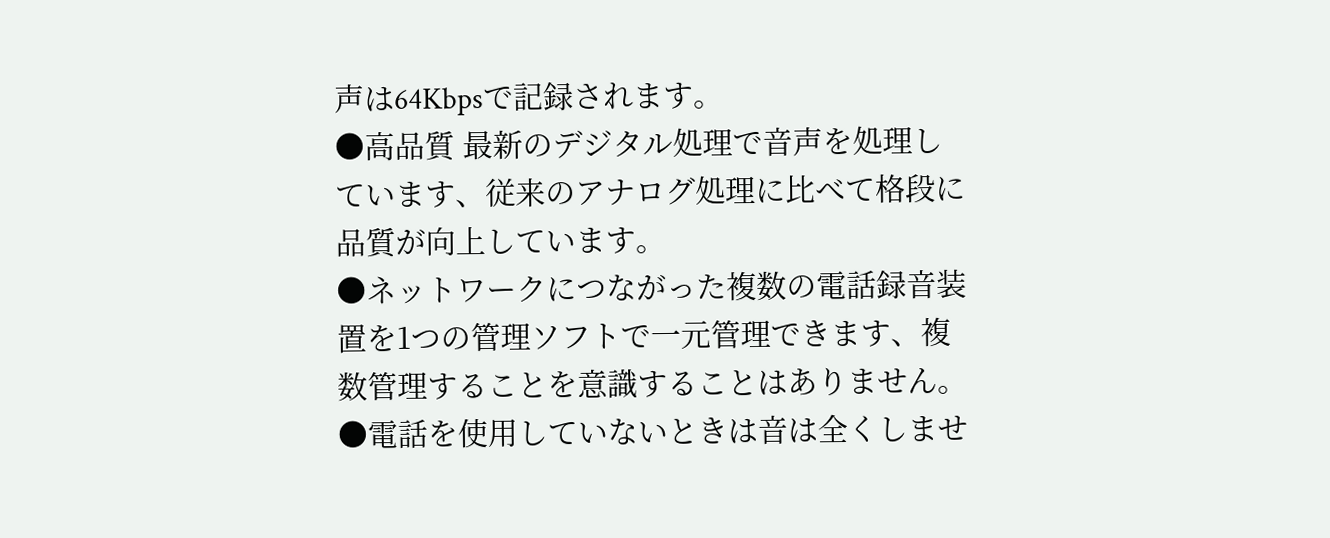声は64Kbpsで記録されます。
●高品質 最新のデジタル処理で音声を処理しています、従来のアナログ処理に比べて格段に品質が向上しています。
●ネットワークにつながった複数の電話録音装置を1つの管理ソフトで一元管理できます、複数管理することを意識することはありません。
●電話を使用していないときは音は全くしませ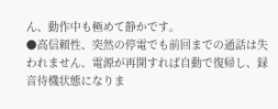ん、動作中も極めて静かです。
●高信頼性、突然の停電でも前回までの通話は失われません、電源が再開すれば自動で復帰し、録音待機状態になりま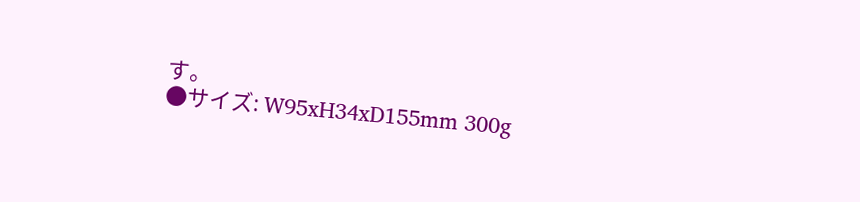す。
●サイズ: W95xH34xD155mm 300g